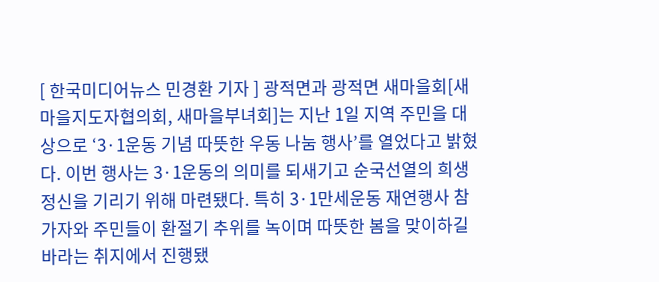[ 한국미디어뉴스 민경환 기자 ] 광적면과 광적면 새마을회[새마을지도자협의회, 새마을부녀회]는 지난 1일 지역 주민을 대상으로 ‘3·1운동 기념 따뜻한 우동 나눔 행사’를 열었다고 밝혔다. 이번 행사는 3·1운동의 의미를 되새기고 순국선열의 희생정신을 기리기 위해 마련됐다. 특히 3·1만세운동 재연행사 참가자와 주민들이 환절기 추위를 녹이며 따뜻한 봄을 맞이하길 바라는 취지에서 진행됐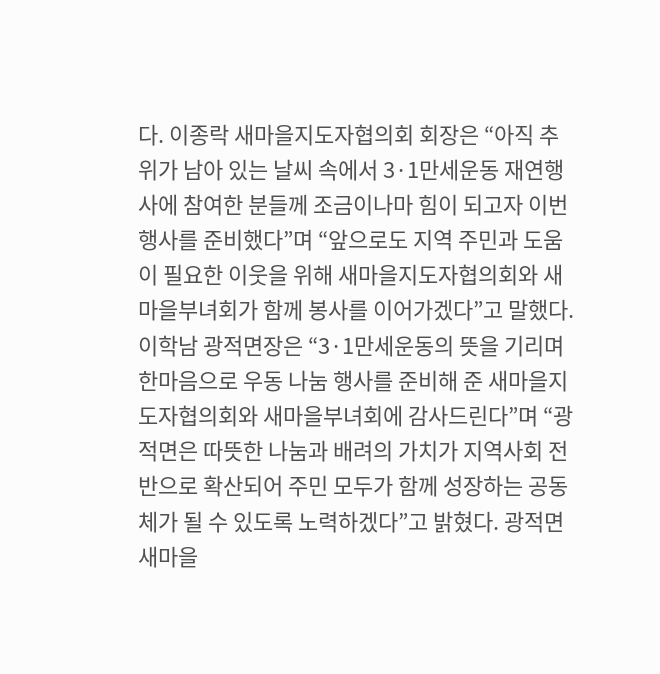다. 이종락 새마을지도자협의회 회장은 “아직 추위가 남아 있는 날씨 속에서 3·1만세운동 재연행사에 참여한 분들께 조금이나마 힘이 되고자 이번 행사를 준비했다”며 “앞으로도 지역 주민과 도움이 필요한 이웃을 위해 새마을지도자협의회와 새마을부녀회가 함께 봉사를 이어가겠다”고 말했다. 이학남 광적면장은 “3·1만세운동의 뜻을 기리며 한마음으로 우동 나눔 행사를 준비해 준 새마을지도자협의회와 새마을부녀회에 감사드린다”며 “광적면은 따뜻한 나눔과 배려의 가치가 지역사회 전반으로 확산되어 주민 모두가 함께 성장하는 공동체가 될 수 있도록 노력하겠다”고 밝혔다. 광적면 새마을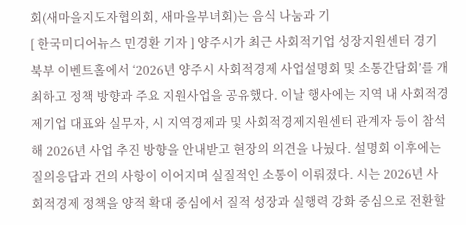회(새마을지도자협의회, 새마을부녀회)는 음식 나눔과 기
[ 한국미디어뉴스 민경환 기자 ] 양주시가 최근 사회적기업 성장지원센터 경기북부 이벤트홀에서 ‘2026년 양주시 사회적경제 사업설명회 및 소통간담회’를 개최하고 정책 방향과 주요 지원사업을 공유했다. 이날 행사에는 지역 내 사회적경제기업 대표와 실무자, 시 지역경제과 및 사회적경제지원센터 관계자 등이 참석해 2026년 사업 추진 방향을 안내받고 현장의 의견을 나눴다. 설명회 이후에는 질의응답과 건의 사항이 이어지며 실질적인 소통이 이뤄졌다. 시는 2026년 사회적경제 정책을 양적 확대 중심에서 질적 성장과 실행력 강화 중심으로 전환할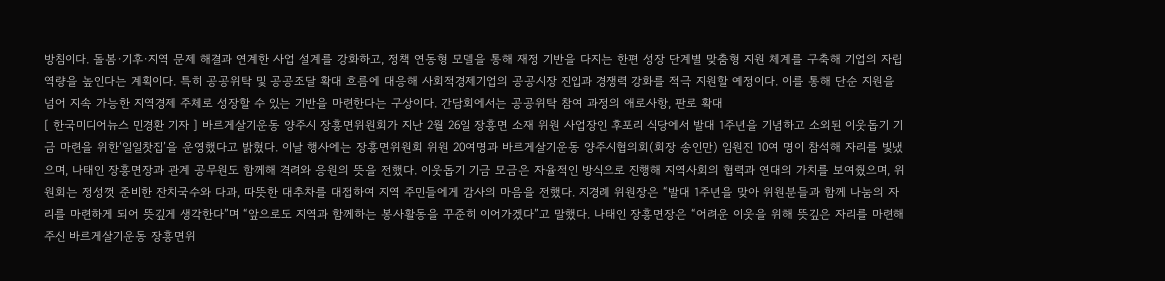방침이다. 돌봄·기후·지역 문제 해결과 연계한 사업 설계를 강화하고, 정책 연동형 모델을 통해 재정 기반을 다지는 한편 성장 단계별 맞춤형 지원 체계를 구축해 기업의 자립 역량을 높인다는 계획이다. 특히 공공위탁 및 공공조달 확대 흐름에 대응해 사회적경제기업의 공공시장 진입과 경쟁력 강화를 적극 지원할 예정이다. 이를 통해 단순 지원을 넘어 지속 가능한 지역경제 주체로 성장할 수 있는 기반을 마련한다는 구상이다. 간담회에서는 공공위탁 참여 과정의 애로사항, 판로 확대
[ 한국미디어뉴스 민경환 기자 ] 바르게살기운동 양주시 장흥면위원회가 지난 2월 26일 장흥면 소재 위원 사업장인 후포리 식당에서 발대 1주년을 기념하고 소외된 이웃돕기 기금 마련을 위한‘일일찻집’을 운영했다고 밝혔다. 이날 행사에는 장흥면위원회 위원 20여명과 바르게살기운동 양주시협의회(회장 송인만) 임원진 10여 명이 참석해 자리를 빛냈으며, 나태인 장흥면장과 관계 공무원도 함께해 격려와 응원의 뜻을 전했다. 이웃돕기 기금 모금은 자율적인 방식으로 진행해 지역사회의 협력과 연대의 가치를 보여줬으며, 위원회는 정성껏 준비한 잔치국수와 다과, 따뜻한 대추차를 대접하여 지역 주민들에게 감사의 마음을 전했다. 지경례 위원장은 “발대 1주년을 맞아 위원분들과 함께 나눔의 자리를 마련하게 되어 뜻깊게 생각한다”며 “앞으로도 지역과 함께하는 봉사활동을 꾸준히 이어가겠다”고 말했다. 나태인 장흥면장은 “어려운 이웃을 위해 뜻깊은 자리를 마련해 주신 바르게살기운동 장흥면위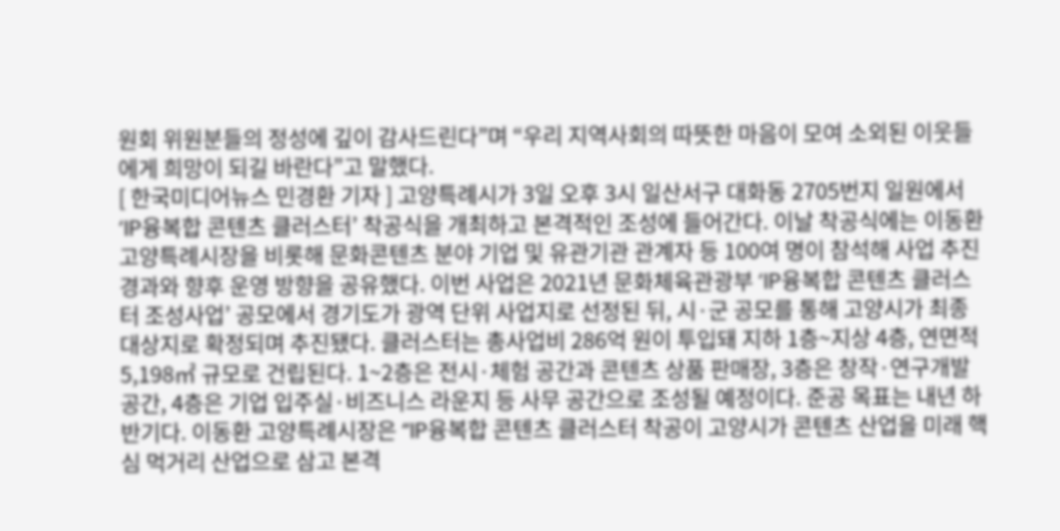원회 위원분들의 정성에 깊이 감사드린다”며 “우리 지역사회의 따뜻한 마음이 모여 소외된 이웃들에게 희망이 되길 바란다”고 말했다.
[ 한국미디어뉴스 민경환 기자 ] 고양특례시가 3일 오후 3시 일산서구 대화동 2705번지 일원에서 ‘IP융복합 콘텐츠 클러스터’ 착공식을 개최하고 본격적인 조성에 들어간다. 이날 착공식에는 이동환 고양특례시장을 비롯해 문화콘텐츠 분야 기업 및 유관기관 관계자 등 100여 명이 참석해 사업 추진 경과와 향후 운영 방향을 공유했다. 이번 사업은 2021년 문화체육관광부 ‘IP융복합 콘텐츠 클러스터 조성사업’ 공모에서 경기도가 광역 단위 사업지로 선정된 뒤, 시·군 공모를 통해 고양시가 최종 대상지로 확정되며 추진됐다. 클러스터는 총사업비 286억 원이 투입돼 지하 1층~지상 4층, 연면적 5,198㎡ 규모로 건립된다. 1~2층은 전시·체험 공간과 콘텐츠 상품 판매장, 3층은 창작·연구개발 공간, 4층은 기업 입주실·비즈니스 라운지 등 사무 공간으로 조성될 예정이다. 준공 목표는 내년 하반기다. 이동환 고양특례시장은 “IP융복합 콘텐츠 클러스터 착공이 고양시가 콘텐츠 산업을 미래 핵심 먹거리 산업으로 삼고 본격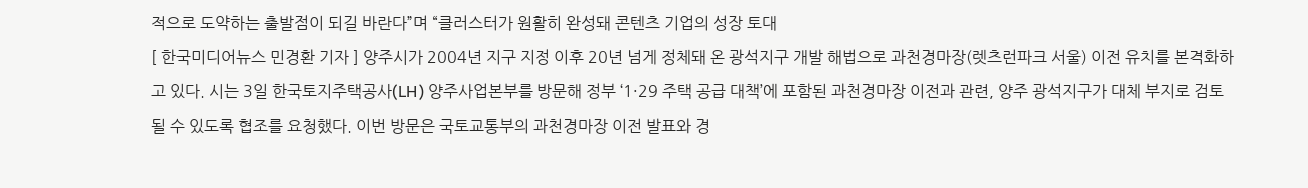적으로 도약하는 출발점이 되길 바란다”며 “클러스터가 원활히 완성돼 콘텐츠 기업의 성장 토대
[ 한국미디어뉴스 민경환 기자 ] 양주시가 2004년 지구 지정 이후 20년 넘게 정체돼 온 광석지구 개발 해법으로 과천경마장(렛츠런파크 서울) 이전 유치를 본격화하고 있다. 시는 3일 한국토지주택공사(LH) 양주사업본부를 방문해 정부 ‘1·29 주택 공급 대책’에 포함된 과천경마장 이전과 관련, 양주 광석지구가 대체 부지로 검토될 수 있도록 협조를 요청했다. 이번 방문은 국토교통부의 과천경마장 이전 발표와 경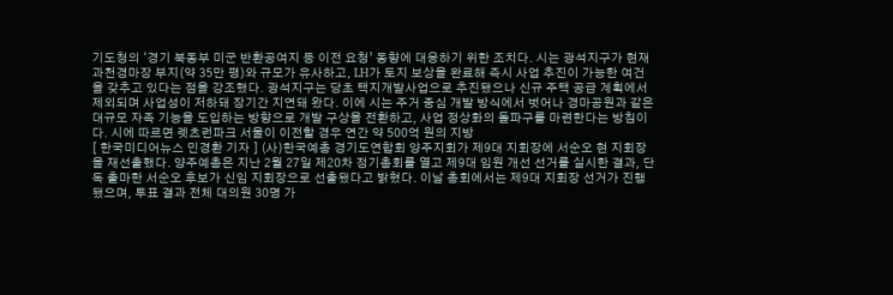기도청의 ‘경기 북동부 미군 반환공여지 등 이전 요청’ 동향에 대응하기 위한 조치다. 시는 광석지구가 현재 과천경마장 부지(약 35만 평)와 규모가 유사하고, LH가 토지 보상을 완료해 즉시 사업 추진이 가능한 여건을 갖추고 있다는 점을 강조했다. 광석지구는 당초 택지개발사업으로 추진됐으나 신규 주택 공급 계획에서 제외되며 사업성이 저하돼 장기간 지연돼 왔다. 이에 시는 주거 중심 개발 방식에서 벗어나 경마공원과 같은 대규모 자족 기능을 도입하는 방향으로 개발 구상을 전환하고, 사업 정상화의 돌파구를 마련한다는 방침이다. 시에 따르면 렛츠런파크 서울이 이전할 경우 연간 약 500억 원의 지방
[ 한국미디어뉴스 민경환 기자 ] (사)한국예총 경기도연합회 양주지회가 제9대 지회장에 서순오 현 지회장을 재선출했다. 양주예총은 지난 2월 27일 제20차 정기총회를 열고 제9대 임원 개선 선거를 실시한 결과, 단독 출마한 서순오 후보가 신임 지회장으로 선출됐다고 밝혔다. 이날 총회에서는 제9대 지회장 선거가 진행됐으며, 투표 결과 전체 대의원 30명 가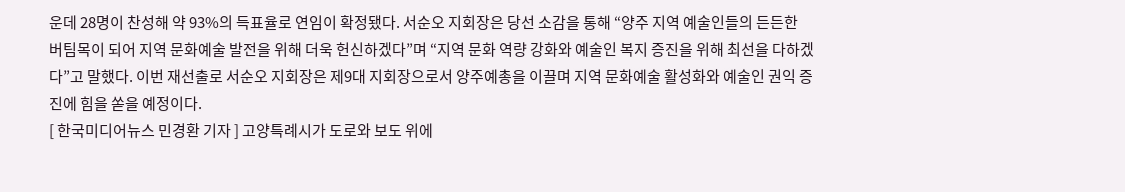운데 28명이 찬성해 약 93%의 득표율로 연임이 확정됐다. 서순오 지회장은 당선 소감을 통해 “양주 지역 예술인들의 든든한 버팀목이 되어 지역 문화예술 발전을 위해 더욱 헌신하겠다”며 “지역 문화 역량 강화와 예술인 복지 증진을 위해 최선을 다하겠다”고 말했다. 이번 재선출로 서순오 지회장은 제9대 지회장으로서 양주예총을 이끌며 지역 문화예술 활성화와 예술인 권익 증진에 힘을 쏟을 예정이다.
[ 한국미디어뉴스 민경환 기자 ] 고양특례시가 도로와 보도 위에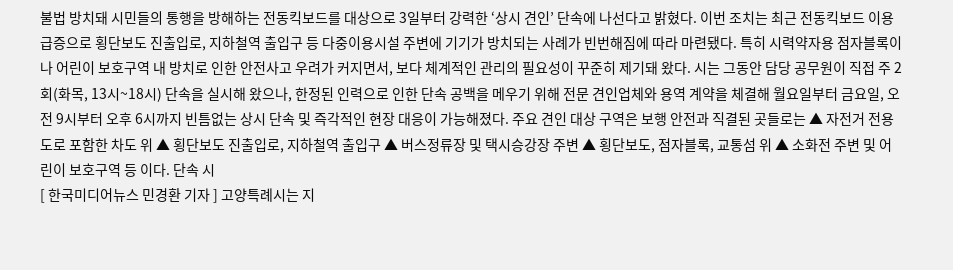불법 방치돼 시민들의 통행을 방해하는 전동킥보드를 대상으로 3일부터 강력한 ‘상시 견인’ 단속에 나선다고 밝혔다. 이번 조치는 최근 전동킥보드 이용 급증으로 횡단보도 진출입로, 지하철역 출입구 등 다중이용시설 주변에 기기가 방치되는 사례가 빈번해짐에 따라 마련됐다. 특히 시력약자용 점자블록이나 어린이 보호구역 내 방치로 인한 안전사고 우려가 커지면서, 보다 체계적인 관리의 필요성이 꾸준히 제기돼 왔다. 시는 그동안 담당 공무원이 직접 주 2회(화목, 13시~18시) 단속을 실시해 왔으나, 한정된 인력으로 인한 단속 공백을 메우기 위해 전문 견인업체와 용역 계약을 체결해 월요일부터 금요일, 오전 9시부터 오후 6시까지 빈틈없는 상시 단속 및 즉각적인 현장 대응이 가능해졌다. 주요 견인 대상 구역은 보행 안전과 직결된 곳들로는 ▲ 자전거 전용도로 포함한 차도 위 ▲ 횡단보도 진출입로, 지하철역 출입구 ▲ 버스정류장 및 택시승강장 주변 ▲ 횡단보도, 점자블록, 교통섬 위 ▲ 소화전 주변 및 어린이 보호구역 등 이다. 단속 시
[ 한국미디어뉴스 민경환 기자 ] 고양특례시는 지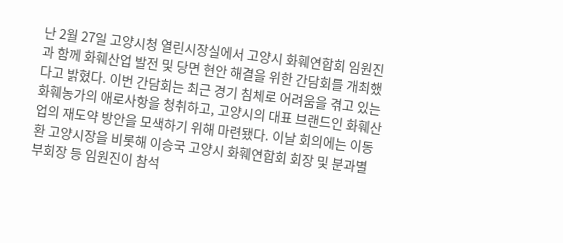난 2월 27일 고양시청 열린시장실에서 고양시 화훼연합회 임원진과 함께 화훼산업 발전 및 당면 현안 해결을 위한 간담회를 개최했다고 밝혔다. 이번 간담회는 최근 경기 침체로 어려움을 겪고 있는 화훼농가의 애로사항을 청취하고, 고양시의 대표 브랜드인 화훼산업의 재도약 방안을 모색하기 위해 마련됐다. 이날 회의에는 이동환 고양시장을 비롯해 이승국 고양시 화훼연합회 회장 및 분과별 부회장 등 임원진이 참석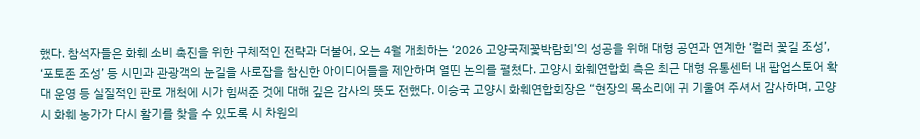했다. 참석자들은 화훼 소비 촉진을 위한 구체적인 전략과 더불어, 오는 4월 개최하는 ‘2026 고양국제꽃박람회’의 성공을 위해 대형 공연과 연계한 ‘컬러 꽃길 조성’, ‘포토존 조성’ 등 시민과 관광객의 눈길을 사로잡을 참신한 아이디어들을 제안하며 열띤 논의를 펼쳤다. 고양시 화훼연합회 측은 최근 대형 유통센터 내 팝업스토어 확대 운영 등 실질적인 판로 개척에 시가 힘써준 것에 대해 깊은 감사의 뜻도 전했다. 이승국 고양시 화훼연합회장은 “현장의 목소리에 귀 기울여 주셔서 감사하며, 고양시 화훼 농가가 다시 활기를 찾을 수 있도록 시 차원의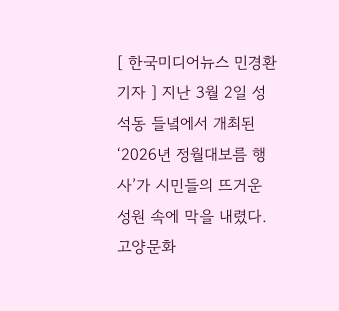[ 한국미디어뉴스 민경환 기자 ] 지난 3월 2일 성석동 들녘에서 개최된 ‘2026년 정월대보름 행사’가 시민들의 뜨거운 성원 속에 막을 내렸다. 고양문화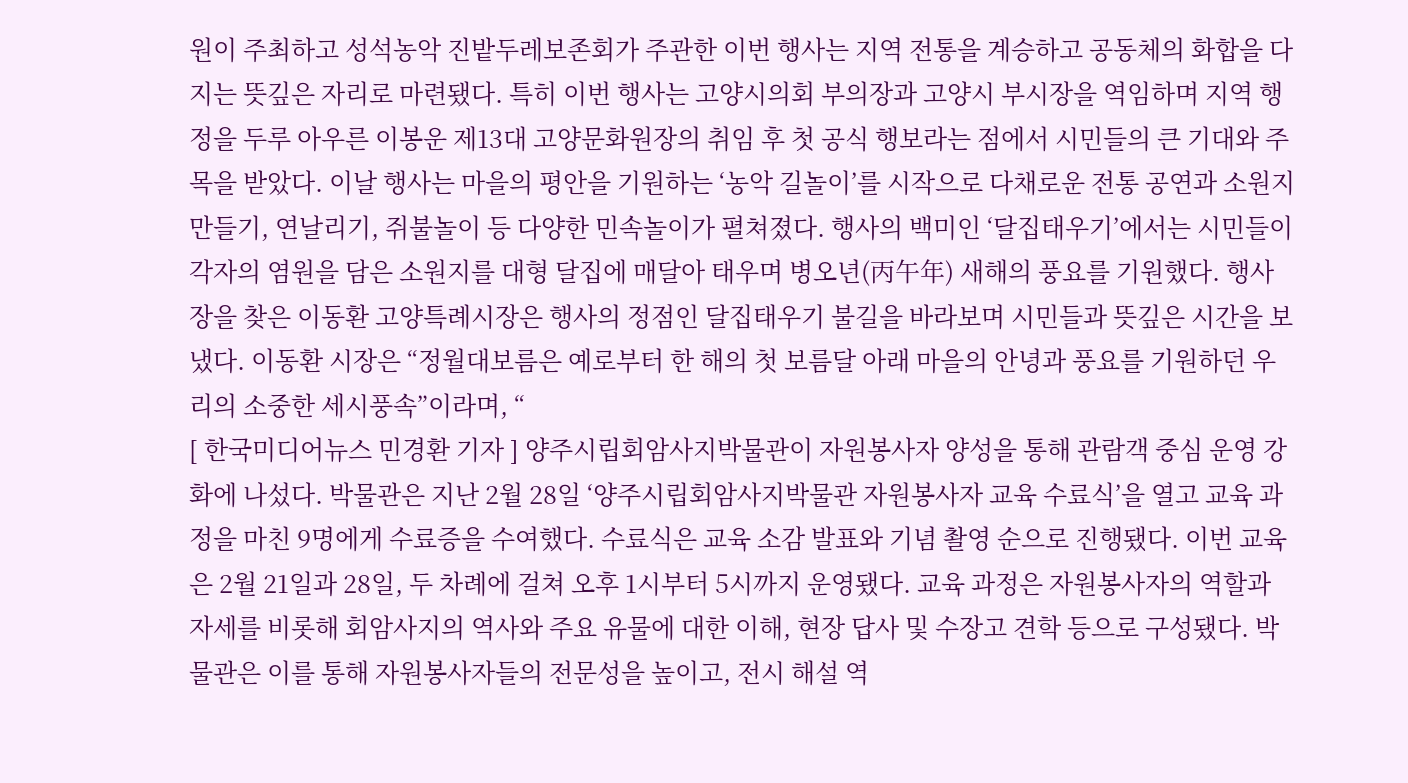원이 주최하고 성석농악 진밭두레보존회가 주관한 이번 행사는 지역 전통을 계승하고 공동체의 화합을 다지는 뜻깊은 자리로 마련됐다. 특히 이번 행사는 고양시의회 부의장과 고양시 부시장을 역임하며 지역 행정을 두루 아우른 이봉운 제13대 고양문화원장의 취임 후 첫 공식 행보라는 점에서 시민들의 큰 기대와 주목을 받았다. 이날 행사는 마을의 평안을 기원하는 ‘농악 길놀이’를 시작으로 다채로운 전통 공연과 소원지 만들기, 연날리기, 쥐불놀이 등 다양한 민속놀이가 펼쳐졌다. 행사의 백미인 ‘달집태우기’에서는 시민들이 각자의 염원을 담은 소원지를 대형 달집에 매달아 태우며 병오년(丙午年) 새해의 풍요를 기원했다. 행사장을 찾은 이동환 고양특례시장은 행사의 정점인 달집태우기 불길을 바라보며 시민들과 뜻깊은 시간을 보냈다. 이동환 시장은 “정월대보름은 예로부터 한 해의 첫 보름달 아래 마을의 안녕과 풍요를 기원하던 우리의 소중한 세시풍속”이라며, “
[ 한국미디어뉴스 민경환 기자 ] 양주시립회암사지박물관이 자원봉사자 양성을 통해 관람객 중심 운영 강화에 나섰다. 박물관은 지난 2월 28일 ‘양주시립회암사지박물관 자원봉사자 교육 수료식’을 열고 교육 과정을 마친 9명에게 수료증을 수여했다. 수료식은 교육 소감 발표와 기념 촬영 순으로 진행됐다. 이번 교육은 2월 21일과 28일, 두 차례에 걸쳐 오후 1시부터 5시까지 운영됐다. 교육 과정은 자원봉사자의 역할과 자세를 비롯해 회암사지의 역사와 주요 유물에 대한 이해, 현장 답사 및 수장고 견학 등으로 구성됐다. 박물관은 이를 통해 자원봉사자들의 전문성을 높이고, 전시 해설 역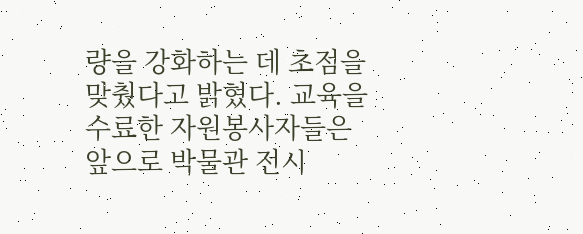량을 강화하는 데 초점을 맞췄다고 밝혔다. 교육을 수료한 자원봉사자들은 앞으로 박물관 전시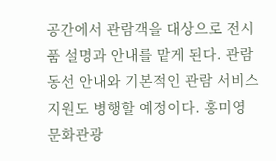공간에서 관람객을 대상으로 전시품 설명과 안내를 맡게 된다. 관람 동선 안내와 기본적인 관람 서비스 지원도 병행할 예정이다. 홍미영 문화관광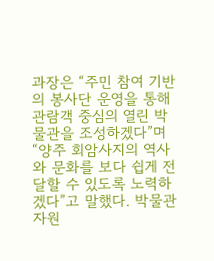과장은 “주민 참여 기반의 봉사단 운영을 통해 관람객 중심의 열린 박물관을 조성하겠다”며 “양주 회암사지의 역사와 문화를 보다 쉽게 전달할 수 있도록 노력하겠다”고 말했다. 박물관 자원